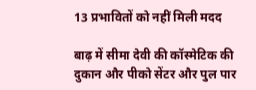13 प्रभावितों को नहीं मिली मदद

बाढ़ में सीमा देवी की कॉस्मेटिक की दुकान और पीको सेंटर और पुल पार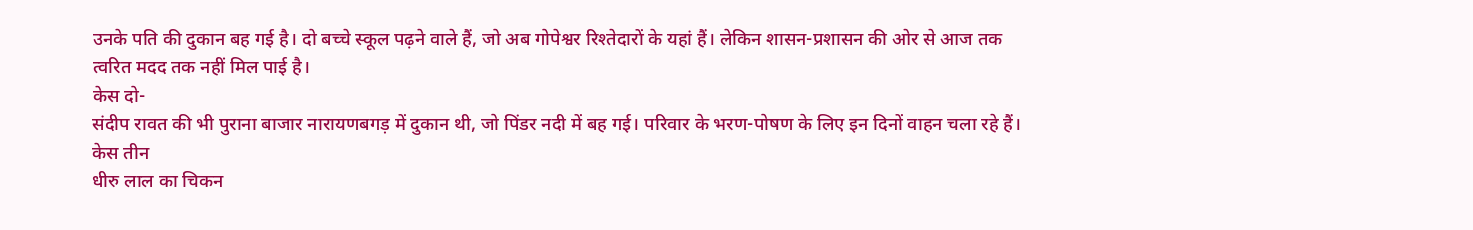उनके पति की दुकान बह गई है। दो बच्चे स्कूल पढ़ने वाले हैं, जो अब गोपेश्वर रिश्तेदारों के यहां हैं। लेकिन शासन-प्रशासन की ओर से आज तक त्वरित मदद तक नहीं मिल पाई है।
केस दो-
संदीप रावत की भी पुराना बाजार नारायणबगड़ में दुकान थी, जो पिंडर नदी में बह गई। परिवार के भरण-पोषण के लिए इन दिनों वाहन चला रहे हैं।
केस तीन
धीरु लाल का चिकन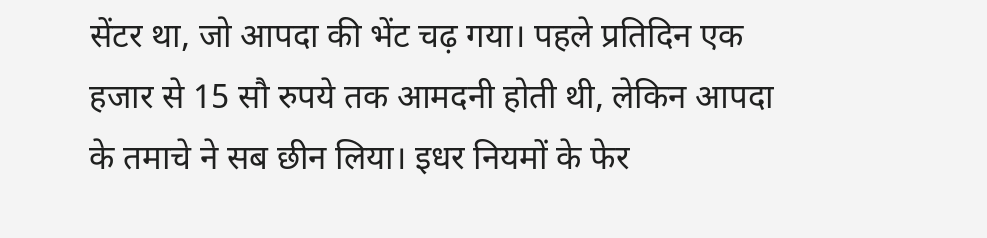सेंटर था, जो आपदा की भेंट चढ़ गया। पहले प्रतिदिन एक हजार से 15 सौ रुपये तक आमदनी होती थी, लेकिन आपदा के तमाचे ने सब छीन लिया। इधर नियमों के फेर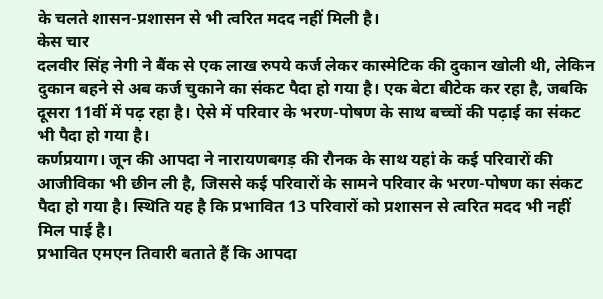के चलते शासन-प्रशासन से भी त्वरित मदद नहीं मिली है।
केस चार
दलवीर सिंह नेगी ने बैंक से एक लाख रुपये कर्ज लेकर कास्मेटिक की दुकान खोली थी, लेकिन दुकान बहने से अब कर्ज चुकाने का संकट पैदा हो गया है। एक बेटा बीटेक कर रहा है, जबकि दूसरा 11वीं में पढ़ रहा है। ऐसे में परिवार के भरण-पोषण के साथ बच्चों की पढ़ाई का संकट भी पैदा हो गया है।
कर्णप्रयाग। जून की आपदा ने नारायणबगड़ की रौनक के साथ यहां के कई परिवारों की आजीविका भी छीन ली है, जिससे कई परिवारों के सामने परिवार के भरण-पोषण का संकट पैदा हो गया है। स्थिति यह है कि प्रभावित 13 परिवारों को प्रशासन से त्वरित मदद भी नहीं मिल पाई है।
प्रभावित एमएन तिवारी बताते हैं कि आपदा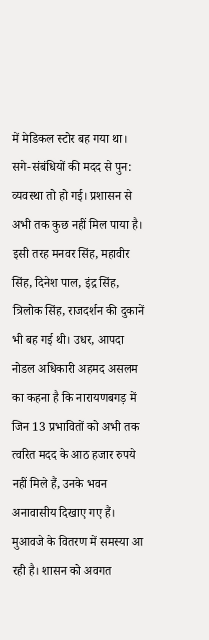में मेडिकल स्टोर बह गया था। सगे-संबंधियों की मदद से पुन: व्यवस्था तो हो गई। प्रशासन से अभी तक कुछ नहीं मिल पाया है। इसी तरह मनवर सिंह, महावीर सिंह, दिनेश पाल, इंद्र सिंह, त्रिलोक सिंह, राजदर्शन की दुकानें भी बह गई थी। उधर, आपदा नोडल अधिकारी अहमद असलम का कहना है कि नारायणबगड़ में जिन 13 प्रभावितों को अभी तक त्वरित मदद के आठ हजार रुपये नहीं मिले हैं, उनके भवन अनावासीय दिखाए गए हैं। मुआवजे के वितरण में समस्या आ रही है। शासन को अवगत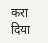करा दिया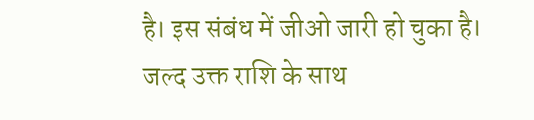है। इस संबंध में जीओ जारी हो चुका है। जल्द उक्त राशि के साथ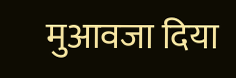मुआवजा दिया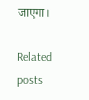जाएगा।

Related posts